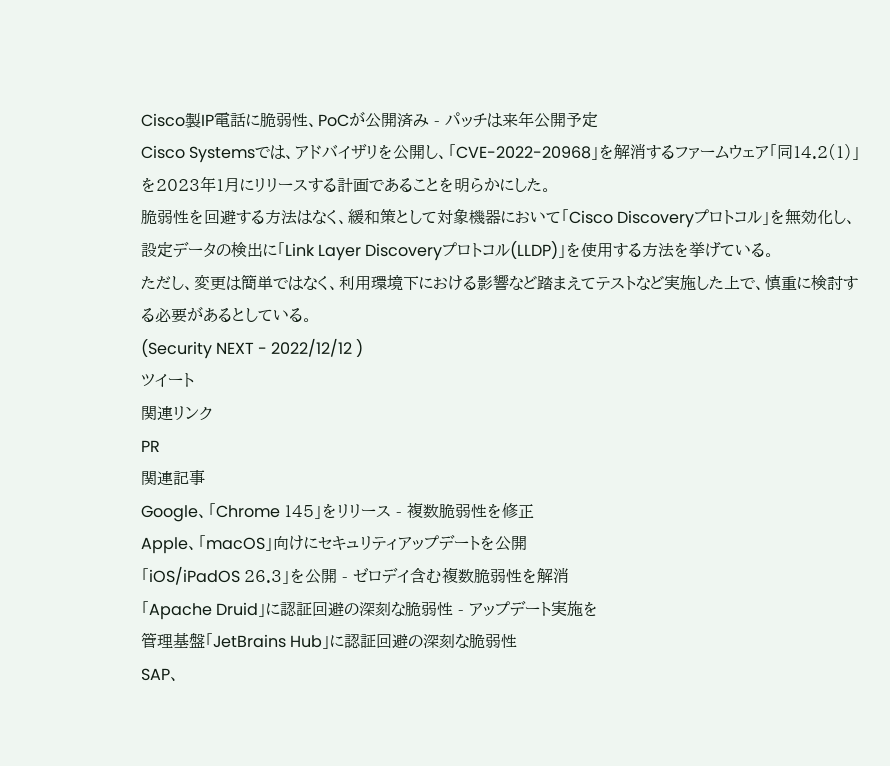Cisco製IP電話に脆弱性、PoCが公開済み - パッチは来年公開予定
Cisco Systemsでは、アドバイザリを公開し、「CVE-2022-20968」を解消するファームウェア「同14.2(1)」を2023年1月にリリースする計画であることを明らかにした。
脆弱性を回避する方法はなく、緩和策として対象機器において「Cisco Discoveryプロトコル」を無効化し、設定データの検出に「Link Layer Discoveryプロトコル(LLDP)」を使用する方法を挙げている。
ただし、変更は簡単ではなく、利用環境下における影響など踏まえてテストなど実施した上で、慎重に検討する必要があるとしている。
(Security NEXT - 2022/12/12 )
ツイート
関連リンク
PR
関連記事
Google、「Chrome 145」をリリース - 複数脆弱性を修正
Apple、「macOS」向けにセキュリティアップデートを公開
「iOS/iPadOS 26.3」を公開 - ゼロデイ含む複数脆弱性を解消
「Apache Druid」に認証回避の深刻な脆弱性 - アップデート実施を
管理基盤「JetBrains Hub」に認証回避の深刻な脆弱性
SAP、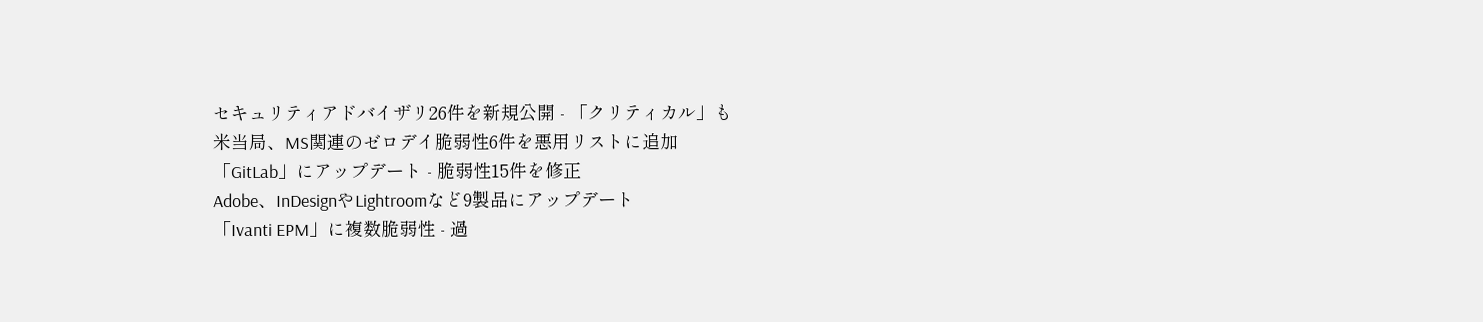セキュリティアドバイザリ26件を新規公開 - 「クリティカル」も
米当局、MS関連のゼロデイ脆弱性6件を悪用リストに追加
「GitLab」にアップデート - 脆弱性15件を修正
Adobe、InDesignやLightroomなど9製品にアップデート
「Ivanti EPM」に複数脆弱性 - 過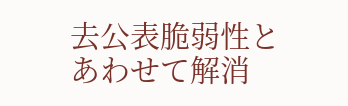去公表脆弱性とあわせて解消